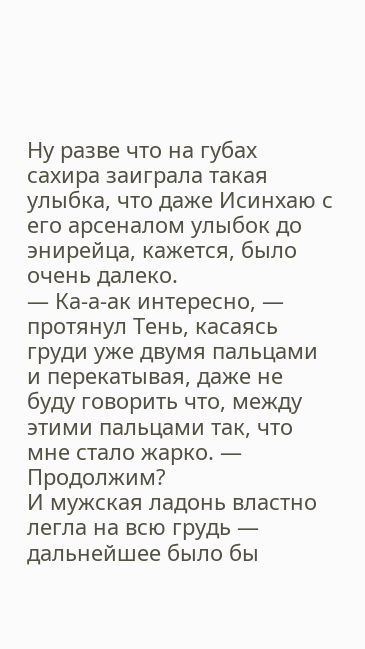Ну разве что на губах сахира заиграла такая улыбка, что даже Исинхаю с его арсеналом улыбок до энирейца, кажется, было очень далеко.
— Ка-а-ак интересно, — протянул Тень, касаясь груди уже двумя пальцами и перекатывая, даже не буду говорить что, между этими пальцами так, что мне стало жарко. — Продолжим?
И мужская ладонь властно легла на всю грудь — дальнейшее было бы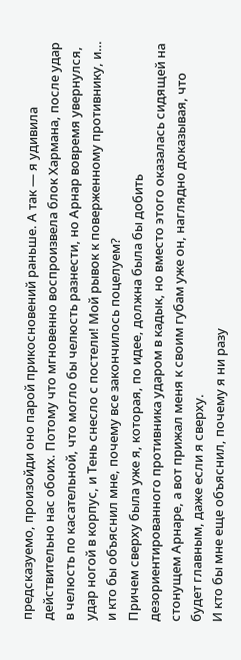предсказуемо, произойди оно парой прикосновений раньше. А так — я удивила действительно нас обоих. Потому что мгновенно воспроизвела блок Хармана, после удар в челюсть по касательной, что могло бы челюсть разнести, но Арнар вовремя увернулся, удар ногой в корпус, и Тень снесло с постели! Мой рывок к поверженному противнику, и… и кто бы объяснил мне, почему все закончилось поцелуем?
Причем сверху была уже я, которая, по идее, должна была бы добить дезориентированного противника ударом в кадык, но вместо этого оказалась сидящей на стонущем Арнаре, а вот прижал меня к своим губам уже он, наглядно доказывая, что будет главным, даже если я сверху.
И кто бы мне еще объяснил, почему я ни разу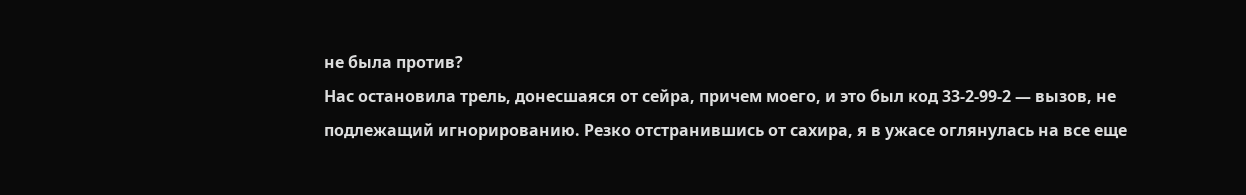не была против?
Нас остановила трель, донесшаяся от сейра, причем моего, и это был код 33-2-99-2 — вызов, не подлежащий игнорированию. Резко отстранившись от сахира, я в ужасе оглянулась на все еще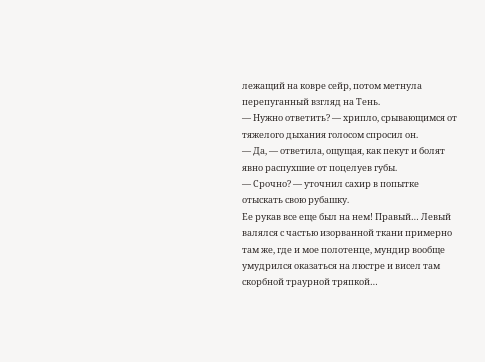лежащий на ковре сейр, потом метнула перепуганный взгляд на Тень.
— Нужно ответить? — хрипло, срывающимся от тяжелого дыхания голосом спросил он.
— Да, — ответила, ощущая, как пекут и болят явно распухшие от поцелуев губы.
— Срочно? — уточнил сахир в попытке отыскать свою рубашку.
Ее рукав все еще был на нем! Правый… Левый валялся с частью изорванной ткани примерно там же, где и мое полотенце, мундир вообще умудрился оказаться на люстре и висел там скорбной траурной тряпкой…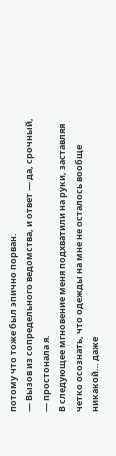потому что тоже был эпично порван.
— Вызов из сопредельного ведомства, и ответ — да, срочный, — простонала я.
В следующее мгновение меня подхватили на руки, заставляя четко осознать, что одежды на мне не осталось вообще никакой… даже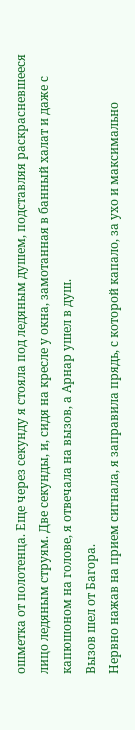ошметка от полотенца. Еще через секунду я стояла под ледяным душем, подставляя раскрасневшееся лицо ледяным струям. Две секунды, и, сидя на кресле у окна, замотанная в банный халат и даже с капюшоном на голове, я отвечала на вызов, а Арнар ушел в душ.
Вызов шел от Багора.
Нервно нажав на прием сигнала, я заправила прядь, с которой капало, за ухо и максимально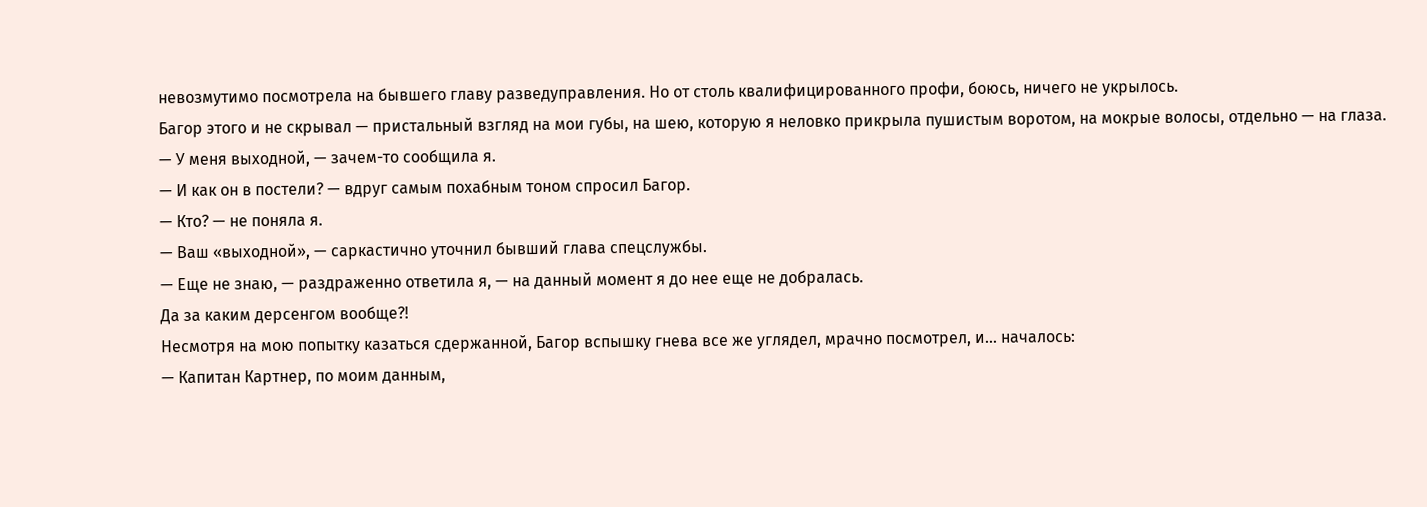невозмутимо посмотрела на бывшего главу разведуправления. Но от столь квалифицированного профи, боюсь, ничего не укрылось.
Багор этого и не скрывал — пристальный взгляд на мои губы, на шею, которую я неловко прикрыла пушистым воротом, на мокрые волосы, отдельно — на глаза.
— У меня выходной, — зачем-то сообщила я.
— И как он в постели? — вдруг самым похабным тоном спросил Багор.
— Кто? — не поняла я.
— Ваш «выходной», — саркастично уточнил бывший глава спецслужбы.
— Еще не знаю, — раздраженно ответила я, — на данный момент я до нее еще не добралась.
Да за каким дерсенгом вообще?!
Несмотря на мою попытку казаться сдержанной, Багор вспышку гнева все же углядел, мрачно посмотрел, и… началось:
— Капитан Картнер, по моим данным,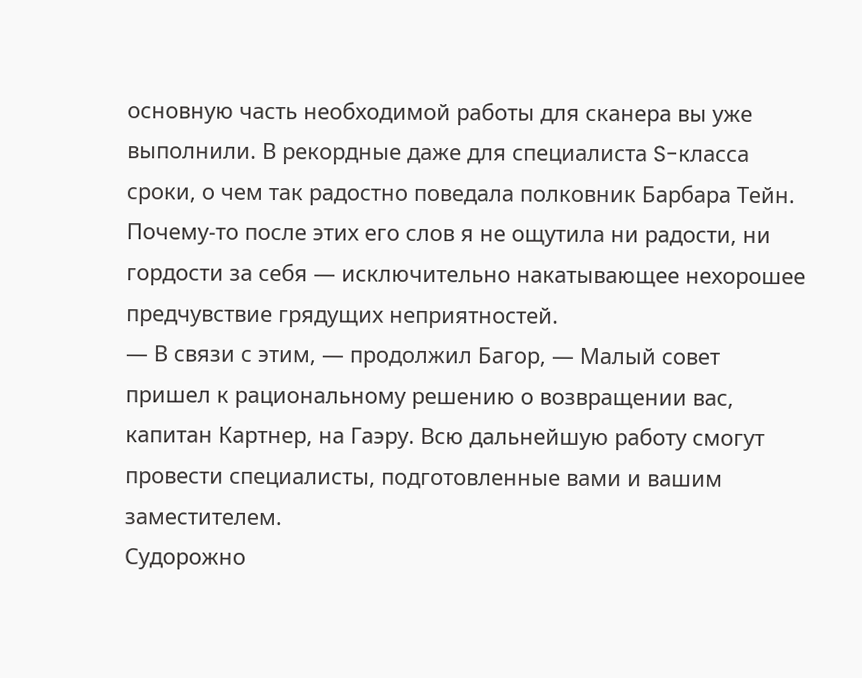основную часть необходимой работы для сканера вы уже выполнили. В рекордные даже для специалиста S-класса сроки, о чем так радостно поведала полковник Барбара Тейн.
Почему-то после этих его слов я не ощутила ни радости, ни гордости за себя — исключительно накатывающее нехорошее предчувствие грядущих неприятностей.
— В связи с этим, — продолжил Багор, — Малый совет пришел к рациональному решению о возвращении вас, капитан Картнер, на Гаэру. Всю дальнейшую работу смогут провести специалисты, подготовленные вами и вашим заместителем.
Судорожно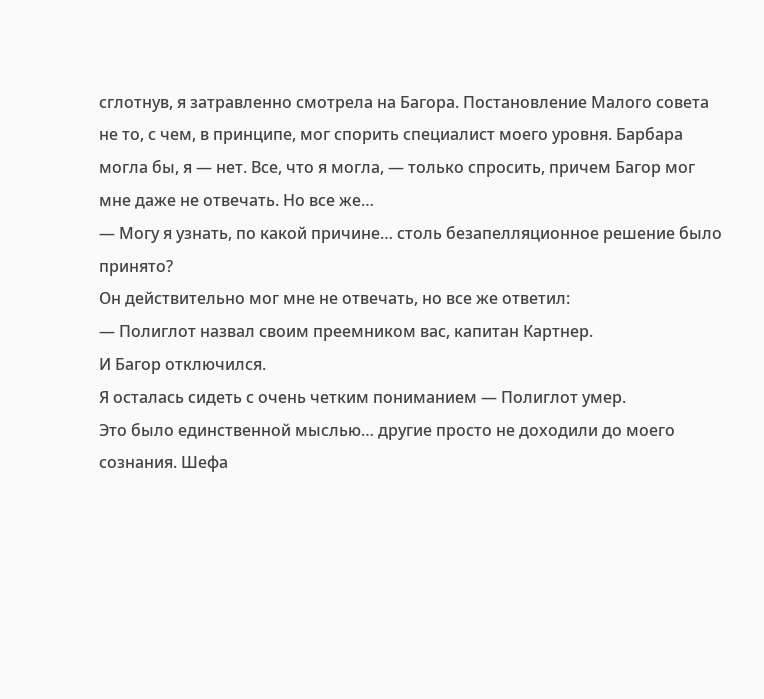сглотнув, я затравленно смотрела на Багора. Постановление Малого совета не то, с чем, в принципе, мог спорить специалист моего уровня. Барбара могла бы, я — нет. Все, что я могла, — только спросить, причем Багор мог мне даже не отвечать. Но все же…
— Могу я узнать, по какой причине… столь безапелляционное решение было принято?
Он действительно мог мне не отвечать, но все же ответил:
— Полиглот назвал своим преемником вас, капитан Картнер.
И Багор отключился.
Я осталась сидеть с очень четким пониманием — Полиглот умер.
Это было единственной мыслью… другие просто не доходили до моего сознания. Шефа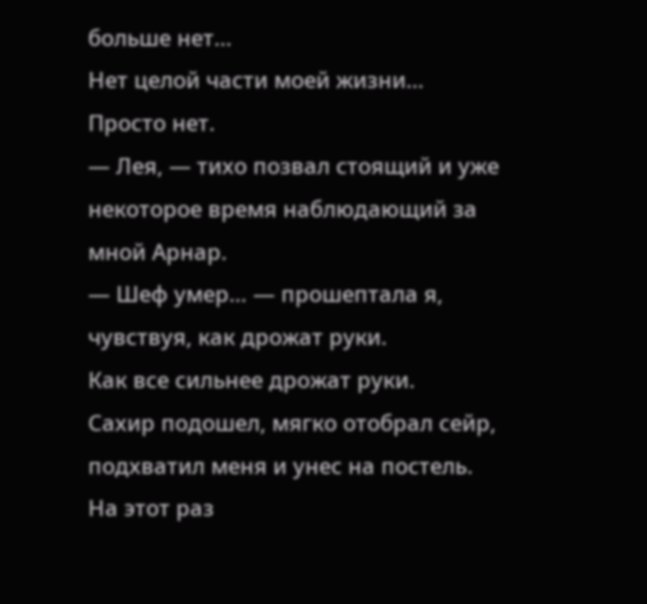больше нет…
Нет целой части моей жизни…
Просто нет.
— Лея, — тихо позвал стоящий и уже некоторое время наблюдающий за мной Арнар.
— Шеф умер… — прошептала я, чувствуя, как дрожат руки.
Как все сильнее дрожат руки.
Сахир подошел, мягко отобрал сейр, подхватил меня и унес на постель.
На этот раз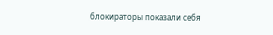блокираторы показали себя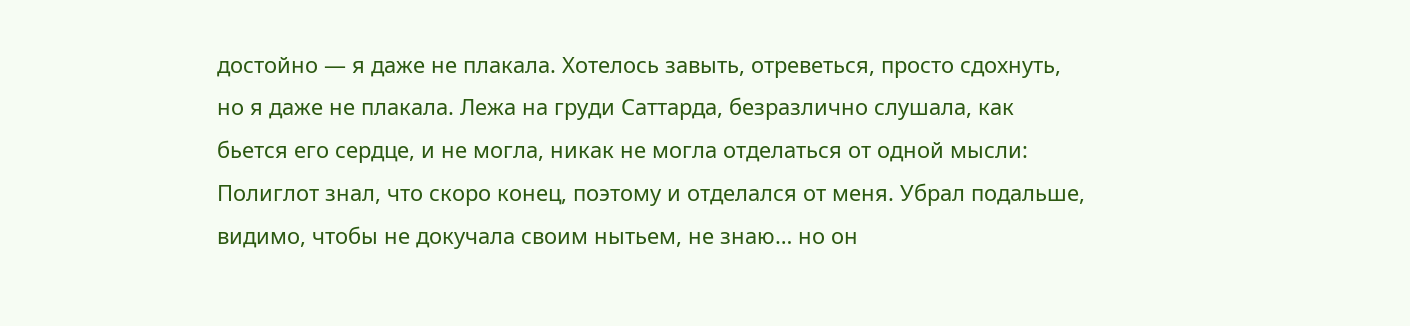достойно — я даже не плакала. Хотелось завыть, отреветься, просто сдохнуть, но я даже не плакала. Лежа на груди Саттарда, безразлично слушала, как бьется его сердце, и не могла, никак не могла отделаться от одной мысли: Полиглот знал, что скоро конец, поэтому и отделался от меня. Убрал подальше, видимо, чтобы не докучала своим нытьем, не знаю… но он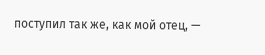поступил так же, как мой отец, —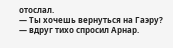отослал.
— Ты хочешь вернуться на Гаэру? — вдруг тихо спросил Арнар.